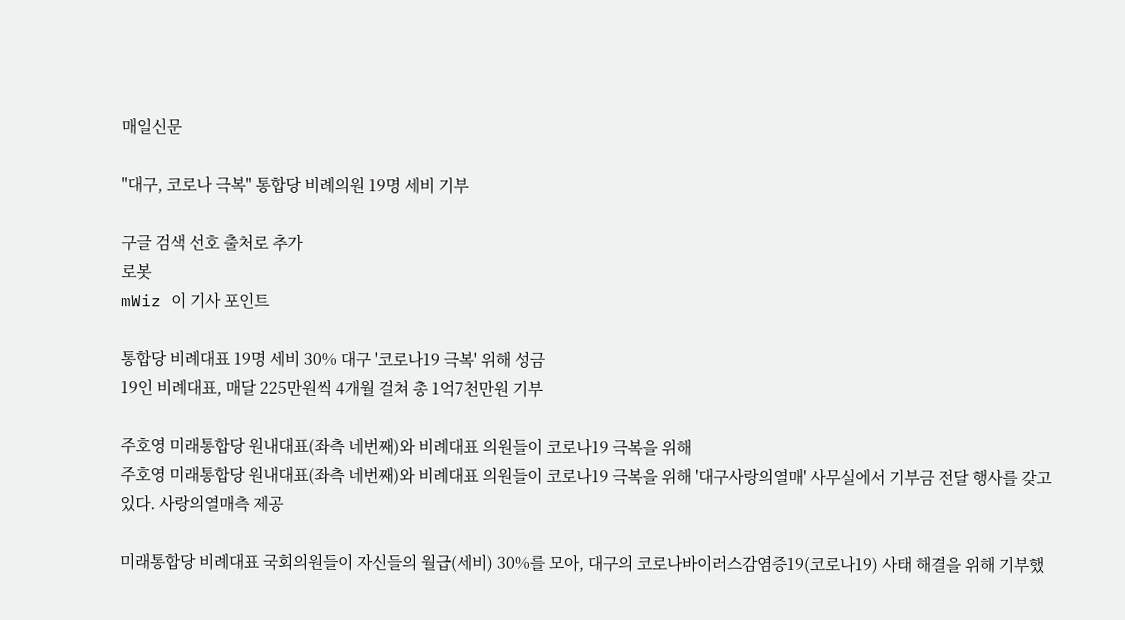매일신문

"대구, 코로나 극복" 통합당 비례의원 19명 세비 기부

구글 검색 선호 출처로 추가
로봇
mWiz 이 기사 포인트

통합당 비례대표 19명 세비 30% 대구 '코로나19 극복' 위해 성금
19인 비례대표, 매달 225만원씩 4개월 걸쳐 총 1억7천만원 기부

주호영 미래통합당 원내대표(좌측 네번째)와 비례대표 의원들이 코로나19 극복을 위해
주호영 미래통합당 원내대표(좌측 네번째)와 비례대표 의원들이 코로나19 극복을 위해 '대구사랑의열매' 사무실에서 기부금 전달 행사를 갖고 있다. 사랑의열매측 제공

미래통합당 비례대표 국회의원들이 자신들의 월급(세비) 30%를 모아, 대구의 코로나바이러스감염증19(코로나19) 사태 해결을 위해 기부했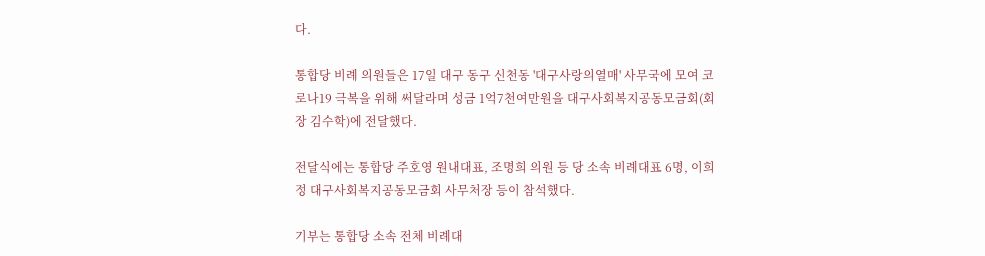다.

통합당 비례 의원들은 17일 대구 동구 신천동 '대구사랑의열매' 사무국에 모여 코로나19 극복을 위해 써달라며 성금 1억7천여만원을 대구사회복지공동모금회(회장 김수학)에 전달했다.

전달식에는 통합당 주호영 원내대표, 조명희 의원 등 당 소속 비례대표 6명, 이희정 대구사회복지공동모금회 사무처장 등이 참석했다.

기부는 통합당 소속 전체 비례대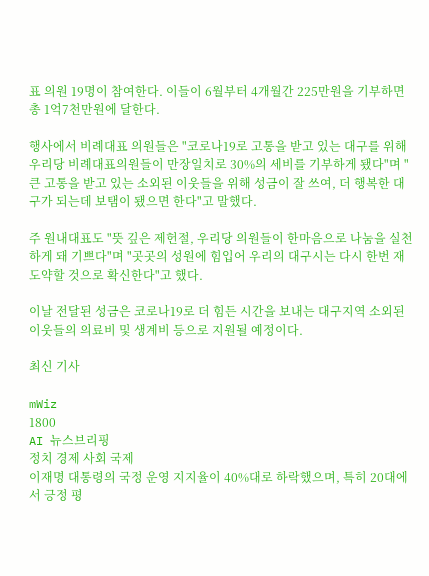표 의원 19명이 참여한다. 이들이 6월부터 4개월간 225만원을 기부하면 총 1억7천만원에 달한다.

행사에서 비례대표 의원들은 "코로나19로 고통을 받고 있는 대구를 위해 우리당 비례대표의원들이 만장일치로 30%의 세비를 기부하게 됐다"며 "큰 고통을 받고 있는 소외된 이웃들을 위해 성금이 잘 쓰여, 더 행복한 대구가 되는데 보탬이 됐으면 한다"고 말했다.

주 원내대표도 "뜻 깊은 제헌절, 우리당 의원들이 한마음으로 나눔을 실천하게 돼 기쁘다"며 "곳곳의 성원에 힘입어 우리의 대구시는 다시 한번 재도약할 것으로 확신한다"고 했다.

이날 전달된 성금은 코로나19로 더 힘든 시간을 보내는 대구지역 소외된 이웃들의 의료비 및 생계비 등으로 지원될 예정이다.

최신 기사

mWiz
1800
AI 뉴스브리핑
정치 경제 사회 국제
이재명 대통령의 국정 운영 지지율이 40%대로 하락했으며, 특히 20대에서 긍정 평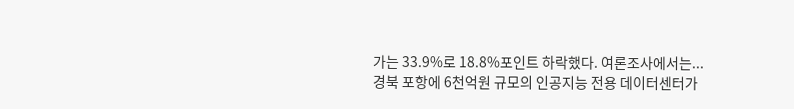가는 33.9%로 18.8%포인트 하락했다. 여론조사에서는...
경북 포항에 6천억원 규모의 인공지능 전용 데이터센터가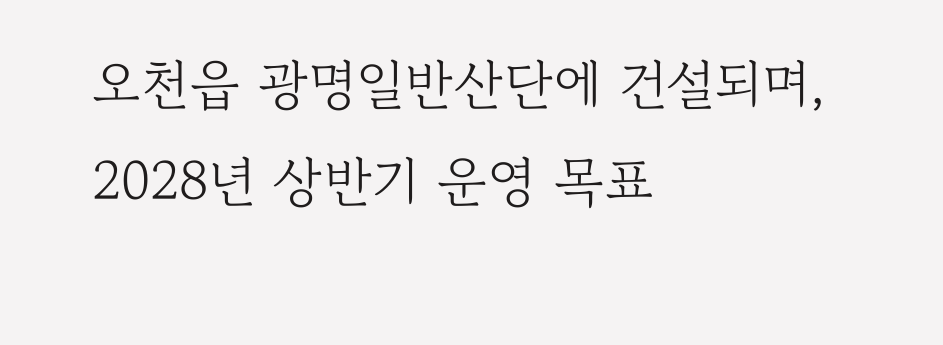오천읍 광명일반산단에 건설되며, 2028년 상반기 운영 목표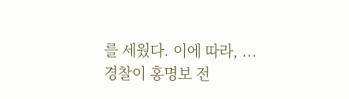를 세웠다. 이에 따라, ...
경찰이 홍명보 전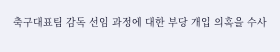축구대표팀 감독 선임 과정에 대한 부당 개입 의혹을 수사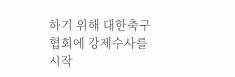하기 위해 대한축구협회에 강제수사를 시작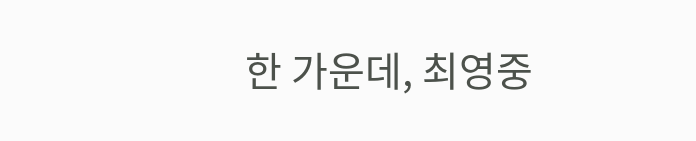한 가운데, 최영중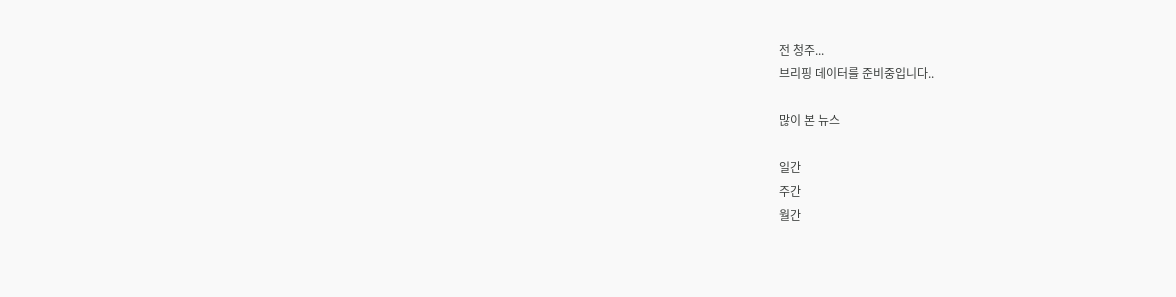전 청주...
브리핑 데이터를 준비중입니다..

많이 본 뉴스

일간
주간
월간